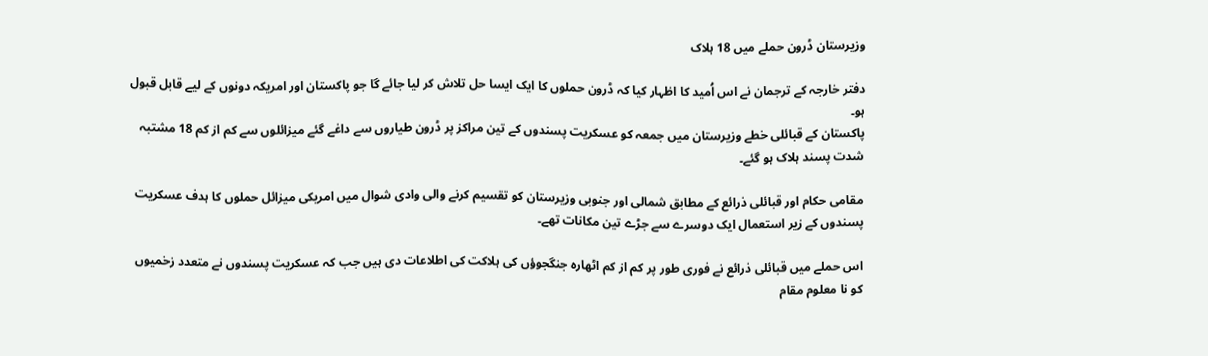وزیرستان ڈرون حملے میں 18 ہلاک

دفتر خارجہ کے ترجمان نے اس اُمید کا اظہار کیا کہ ڈرون حملوں کا ایک ایسا حل تلاش کر لیا جائے گا جو پاکستان اور امریکہ دونوں کے لیے قابل قبول ہو۔
پاکستان کے قبائلی خطے وزیرستان میں جمعہ کو عسکریت پسندوں کے تین مراکز پر ڈرون طیاروں سے داغے گئے میزائلوں سے کم از کم 18 مشتبہ شدت پسند ہلاک ہو گئے۔

مقامی حکام اور قبائلی ذرائع کے مطابق شمالی اور جنوبی وزیرستان کو تقسیم کرنے والی وادی شوال میں امریکی میزائل حملوں کا ہدف عسکریت پسندوں کے زیر استعمال ایک دوسرے سے جڑے تین مکانات تھے۔

اس حملے میں قبائلی ذرائع نے فوری طور پر کم از کم اٹھارہ جنگجوؤں کی ہلاکت کی اطلاعات دی ہیں جب کہ عسکریت پسندوں نے متعدد زخمیوں کو نا معلوم مقام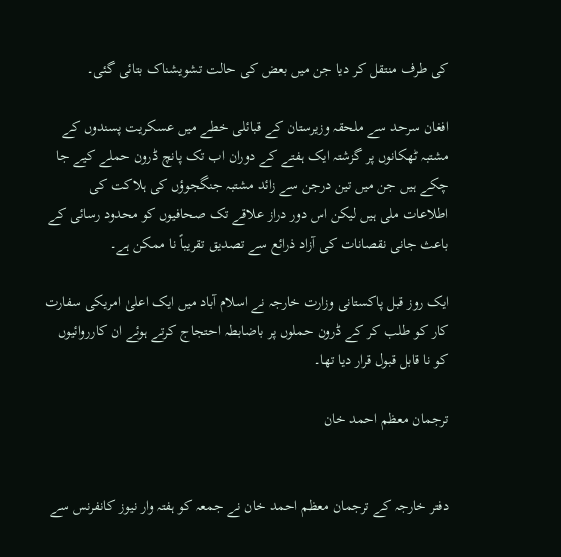کی طرف منتقل کر دیا جن میں بعض کی حالت تشویشناک بتائی گئی۔

افغان سرحد سے ملحقہ وزیرستان کے قبائلی خطے میں عسکریت پسندوں کے مشتبہ ٹھکانوں پر گزشتہ ایک ہفتے کے دوران اب تک پانچ ڈرون حملے کیے جا چکے ہیں جن میں تین درجن سے زائد مشتبہ جنگجوؤں کی ہلاکت کی اطلاعات ملی ہیں لیکن اس دور دراز علاقے تک صحافیوں کو محدود رسائی کے باعث جانی نقصانات کی آزاد ذرائع سے تصدیق تقریباً نا ممکن ہے۔

ایک روز قبل پاکستانی وزارت خارجہ نے اسلام آباد میں ایک اعلیٰ امریکی سفارت کار کو طلب کر کے ڈرون حملوں پر باضابطہ احتجاج کرتے ہوئے ان کارروائیوں کو نا قابل قبول قرار دیا تھا۔

ترجمان معظم احمد خان


دفتر خارجہ کے ترجمان معظم احمد خان نے جمعہ کو ہفتہ وار نیوز کانفرنس سے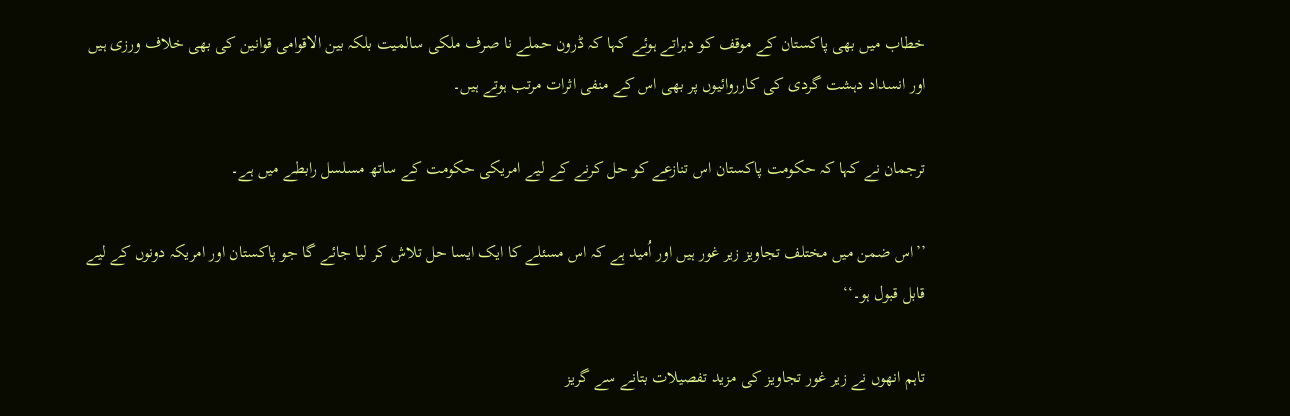خطاب میں بھی پاکستان کے موقف کو دہراتے ہوئے کہا کہ ڈرون حملے نا صرف ملکی سالمیت بلکہ بین الاقوامی قوانین کی بھی خلاف ورزی ہیں اور انسداد دہشت گردی کی کارروائیوں پر بھی اس کے منفی اثرات مرتب ہوتے ہیں۔

ترجمان نے کہا کہ حکومت پاکستان اس تنازعے کو حل کرنے کے لیے امریکی حکومت کے ساتھ مسلسل رابطے میں ہے۔

’’اس ضمن میں مختلف تجاویز زیر غور ہیں اور اُمید ہے کہ اس مسئلے کا ایک ایسا حل تلاش کر لیا جائے گا جو پاکستان اور امریکہ دونوں کے لیے قابل قبول ہو۔‘‘

تاہم انھوں نے زیر غور تجاویز کی مزید تفصیلات بتانے سے گریز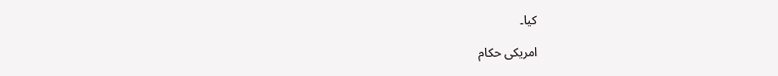کیا۔

امریکی حکام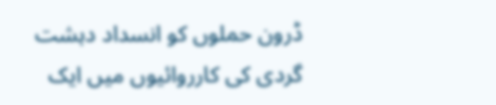ڈرون حملوں کو انسداد دہشت گردی کی کارروائیوں میں ایک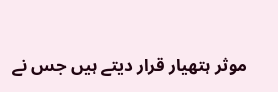موثر ہتھیار قرار دیتے ہیں جس نے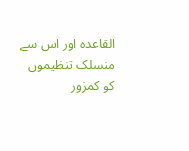القاعدہ اور اس سے منسلک تنظیموں کو کمزور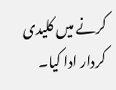کرنے میں کلیدی کردار ادا کیا۔